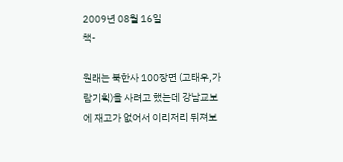2009년 08월 16일
책-

원래는 북한사 100장면 (고태우,가람기획)을 사려고 했는데 강남교보에 재고가 없어서 이리저리 뒤져보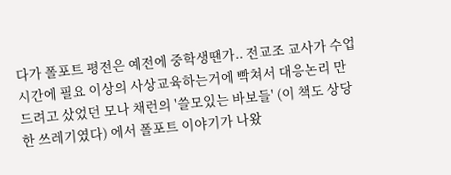다가 폴포트 평전은 예전에 중학생땐가.. 전교조 교사가 수업시간에 필요 이상의 사상교육하는거에 빡쳐서 대응논리 만드려고 샀었던 모나 채런의 '쓸모있는 바보들' (이 책도 상당한 쓰레기였다) 에서 폴포트 이야기가 나왔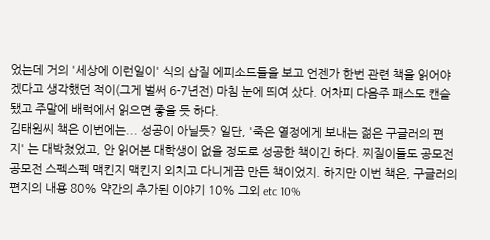었는데 거의 '세상에 이런일이' 식의 삽질 에피소드들을 보고 언젠가 한번 관련 책을 읽어야겠다고 생각했던 적이(그게 벌써 6-7년전) 마침 눈에 띄여 샀다. 어차피 다음주 패스도 캔슬됐고 주말에 배럭에서 읽으면 좋을 듯 하다.
김태원씨 책은 이번에는... 성공이 아닐듯? 일단, '죽은 열정에게 보내는 젊은 구글러의 편지' 는 대박쳤었고, 안 읽어본 대학생이 없을 정도로 성공한 책이긴 하다. 찌질이들도 공모전공모전 스펙스펙 맥킨지 맥킨지 외치고 다니게끔 만든 책이었지. 하지만 이번 책은, 구글러의 편지의 내용 80% 약간의 추가된 이야기 10% 그외 etc 10%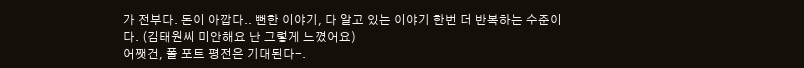가 전부다. 돈이 아깝다.. 뻔한 이야기, 다 알고 있는 이야기 한번 더 반복하는 수준이다. (김태원씨 미안해요 난 그렇게 느꼈어요)
어쨋건, 폴 포트 평전은 기대된다-.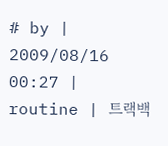# by | 2009/08/16 00:27 | routine | 트랙백